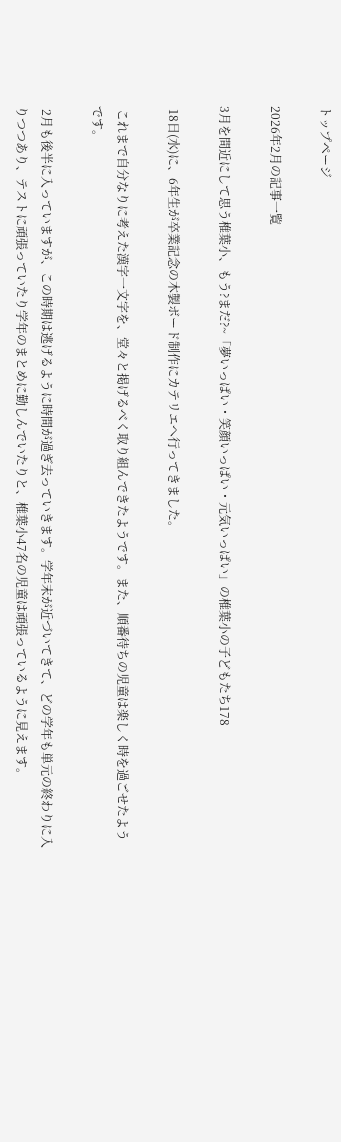トップページ

2026年2月の記事一覧

3月を間近にして思う椎葉小、もう?まだ?~「夢いっぱい・笑顔いっぱい・元気いっぱい」の椎葉小の子どもたち178

 18日(水)に、6年生が卒業記念の木製ボード制作にカテリエへ行ってきました。

 これまで自分なりに考えた漢字一文字を、堂々と掲げるべく取り組んできたようです。また、順番待ちの児童は楽しく時を過ごせたようです。

 2月も後半に入っていますが、この時期は逃げるように時間が過ぎ去っていきます。学年末が近づいてきて、どの学年も単元の終わりに入りつつあり、テストに頑張っていたり学年のまとめに勤しんでいたりと、椎葉小47名の児童は頑張っているように見えます。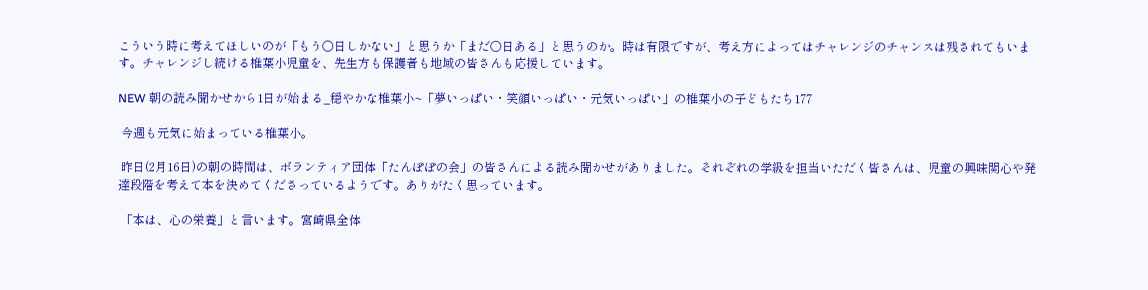こういう時に考えてほしいのが「もう〇日しかない」と思うか「まだ〇日ある」と思うのか。時は有限ですが、考え方によってはチャレンジのチャンスは残されてもいます。チャレンジし続ける椎葉小児童を、先生方も保護者も地域の皆さんも応援しています。

NEW 朝の読み聞かせから1日が始まる_穏やかな椎葉小~「夢いっぱい・笑顔いっぱい・元気いっぱい」の椎葉小の子どもたち177

 今週も元気に始まっている椎葉小。

 昨日(2月16日)の朝の時間は、ボランティア団体「たんぽぽの会」の皆さんによる読み聞かせがありました。それぞれの学級を担当いただく皆さんは、児童の興味関心や発達段階を考えて本を決めてくださっているようです。ありがたく思っています。

 「本は、心の栄養」と言います。宮崎県全体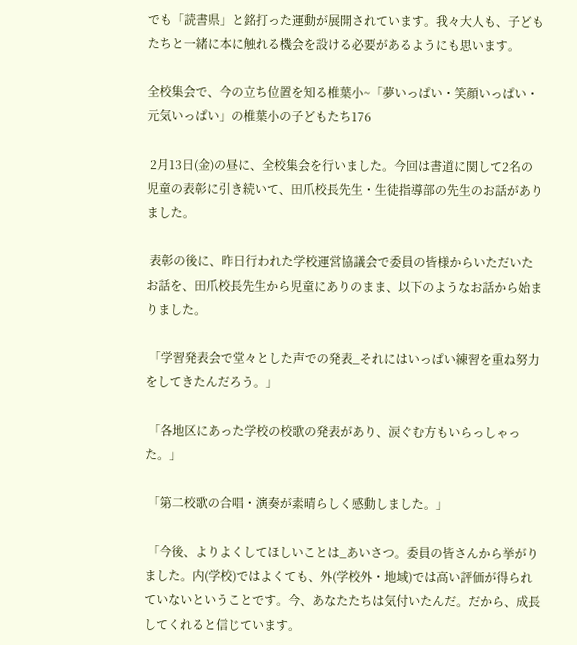でも「読書県」と銘打った運動が展開されています。我々大人も、子どもたちと一緒に本に触れる機会を設ける必要があるようにも思います。

全校集会で、今の立ち位置を知る椎葉小~「夢いっぱい・笑顔いっぱい・元気いっぱい」の椎葉小の子どもたち176

 2月13日(金)の昼に、全校集会を行いました。今回は書道に関して2名の児童の表彰に引き続いて、田爪校長先生・生徒指導部の先生のお話がありました。

 表彰の後に、昨日行われた学校運営協議会で委員の皆様からいただいたお話を、田爪校長先生から児童にありのまま、以下のようなお話から始まりました。

 「学習発表会で堂々とした声での発表_それにはいっぱい練習を重ね努力をしてきたんだろう。」

 「各地区にあった学校の校歌の発表があり、涙ぐむ方もいらっしゃった。」

 「第二校歌の合唱・演奏が素晴らしく感動しました。」

 「今後、よりよくしてほしいことは_あいさつ。委員の皆さんから挙がりました。内(学校)ではよくても、外(学校外・地域)では高い評価が得られていないということです。今、あなたたちは気付いたんだ。だから、成長してくれると信じています。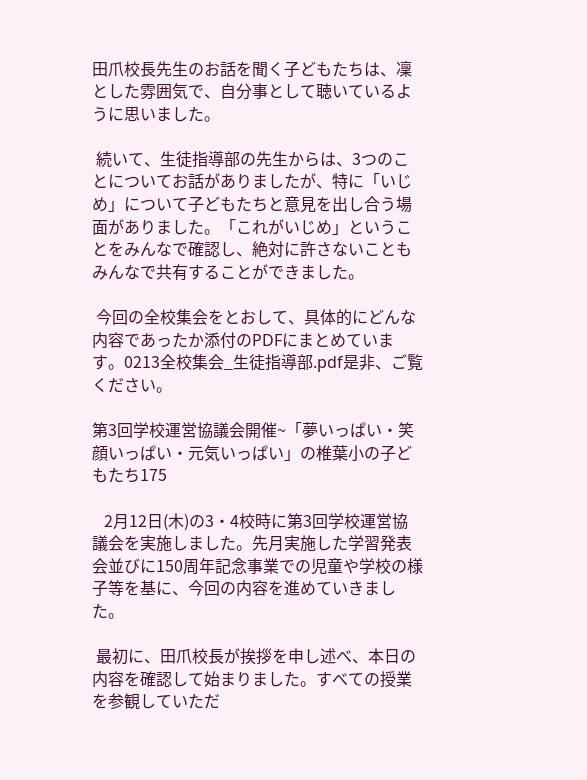田爪校長先生のお話を聞く子どもたちは、凜とした雰囲気で、自分事として聴いているように思いました。

 続いて、生徒指導部の先生からは、3つのことについてお話がありましたが、特に「いじめ」について子どもたちと意見を出し合う場面がありました。「これがいじめ」ということをみんなで確認し、絶対に許さないこともみんなで共有することができました。

 今回の全校集会をとおして、具体的にどんな内容であったか添付のPDFにまとめています。0213全校集会_生徒指導部.pdf是非、ご覧ください。

第3回学校運営協議会開催~「夢いっぱい・笑顔いっぱい・元気いっぱい」の椎葉小の子どもたち175

   2月12日(木)の3・4校時に第3回学校運営協議会を実施しました。先月実施した学習発表会並びに150周年記念事業での児童や学校の様子等を基に、今回の内容を進めていきました。

 最初に、田爪校長が挨拶を申し述べ、本日の内容を確認して始まりました。すべての授業を参観していただ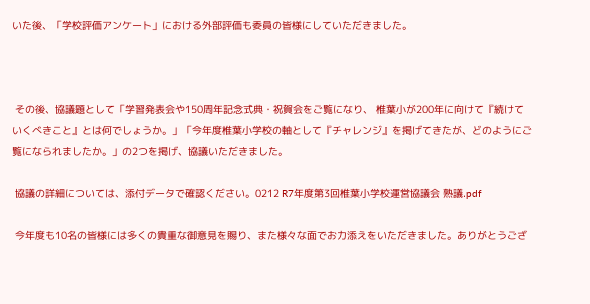いた後、「学校評価アンケート」における外部評価も委員の皆様にしていただきました。



 その後、協議題として「学習発表会や150周年記念式典・祝賀会をご覧になり、 椎葉小が200年に向けて『続けていくべきこと』とは何でしょうか。」「今年度椎葉小学校の軸として『チャレンジ』を掲げてきたが、どのようにご覧になられましたか。」の2つを掲げ、協議いただきました。

 協議の詳細については、添付データで確認ください。0212 R7年度第3回椎葉小学校運営協議会 熟議.pdf

 今年度も10名の皆様には多くの貴重な御意見を賜り、また様々な面でお力添えをいただきました。ありがとうござ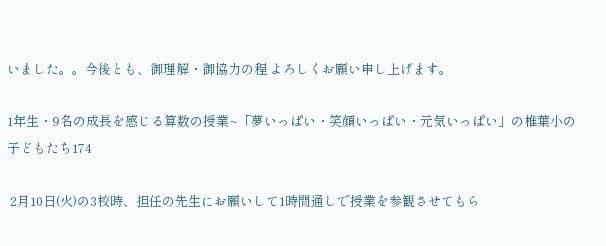いました。。今後とも、御理解・御協力の程 よろしくお願い申し上げます。

1年生・9名の成長を感じる算数の授業~「夢いっぱい・笑顔いっぱい・元気いっぱい」の椎葉小の子どもたち174

 2月10日(火)の3校時、担任の先生にお願いして1時間通しで授業を参観させてもら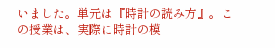いました。単元は『時計の読み方』。この授業は、実際に時計の模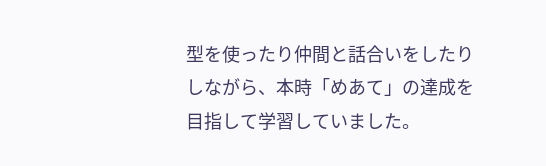型を使ったり仲間と話合いをしたりしながら、本時「めあて」の達成を目指して学習していました。